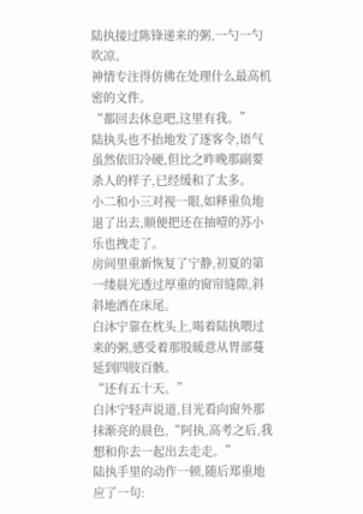陆执接过陈锋递来的粥,一勺一勺吹凉。
神情专注得仿佛在处理什么最高机密的文件。
“都回去休息吧,这里有我。”
陆执头也不抬地发了逐客令,语气虽然依旧冷硬,但比之昨晚那副要杀人的样子,已经缓和了太多。
小二和小三对视一眼,如释重负地退了出去,顺便把还在抽噎的苏小乐也拽走了。
房间里重新恢复了宁静,初夏的第一缕晨光透过厚重的窗帘缝隙,斜斜地洒在床尾。
白沐宁靠在枕头上,喝着陆执喂过来的粥,感受着那股暖意从胃部蔓延到四肢百骸。
“还有五十天。”
白沐宁轻声说道,目光看向窗外那抹渐亮的晨色,“阿执,高考之后,我想和你去一起出去走走。”
陆执手里的动作一顿,随后郑重地应了一句: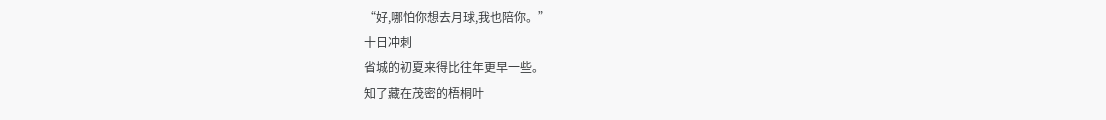“好,哪怕你想去月球,我也陪你。”
十日冲刺
省城的初夏来得比往年更早一些。
知了藏在茂密的梧桐叶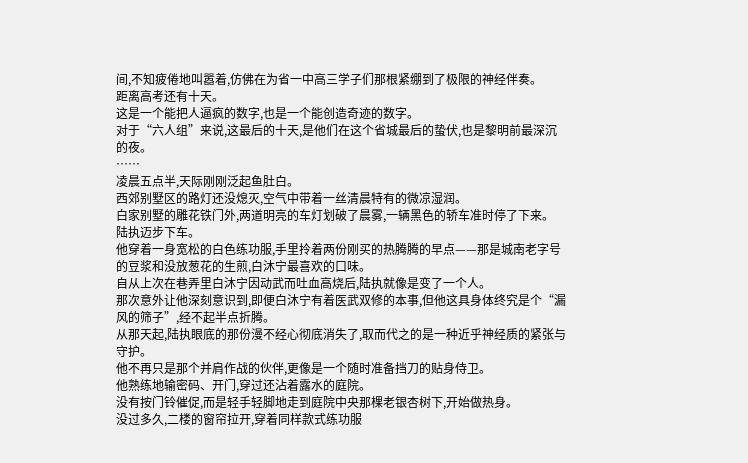间,不知疲倦地叫嚣着,仿佛在为省一中高三学子们那根紧绷到了极限的神经伴奏。
距离高考还有十天。
这是一个能把人逼疯的数字,也是一个能创造奇迹的数字。
对于“六人组”来说,这最后的十天,是他们在这个省城最后的蛰伏,也是黎明前最深沉的夜。
……
凌晨五点半,天际刚刚泛起鱼肚白。
西郊别墅区的路灯还没熄灭,空气中带着一丝清晨特有的微凉湿润。
白家别墅的雕花铁门外,两道明亮的车灯划破了晨雾,一辆黑色的轿车准时停了下来。
陆执迈步下车。
他穿着一身宽松的白色练功服,手里拎着两份刚买的热腾腾的早点——那是城南老字号的豆浆和没放葱花的生煎,白沐宁最喜欢的口味。
自从上次在巷弄里白沐宁因动武而吐血高烧后,陆执就像是变了一个人。
那次意外让他深刻意识到,即便白沐宁有着医武双修的本事,但他这具身体终究是个“漏风的筛子”,经不起半点折腾。
从那天起,陆执眼底的那份漫不经心彻底消失了,取而代之的是一种近乎神经质的紧张与守护。
他不再只是那个并肩作战的伙伴,更像是一个随时准备挡刀的贴身侍卫。
他熟练地输密码、开门,穿过还沾着露水的庭院。
没有按门铃催促,而是轻手轻脚地走到庭院中央那棵老银杏树下,开始做热身。
没过多久,二楼的窗帘拉开,穿着同样款式练功服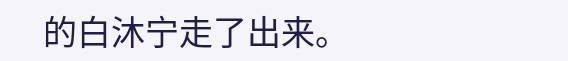的白沐宁走了出来。